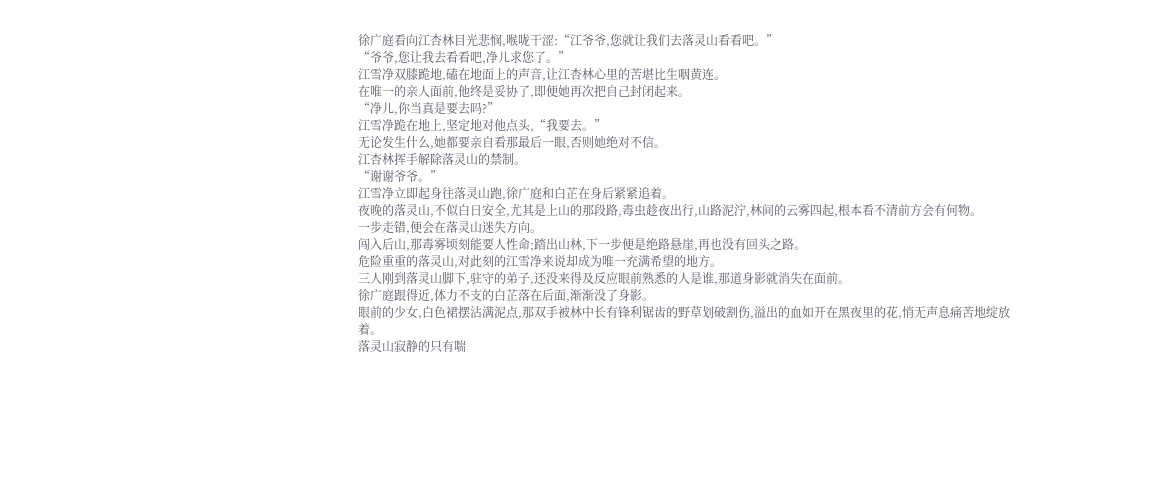徐广庭看向江杏林目光悲悯,喉咙干涩:“江爷爷,您就让我们去落灵山看看吧。”
“爷爷,您让我去看看吧,净儿求您了。”
江雪净双膝跪地,磕在地面上的声音,让江杏林心里的苦堪比生咽黄连。
在唯一的亲人面前,他终是妥协了,即便她再次把自己封闭起来。
“净儿,你当真是要去吗?”
江雪净跪在地上,坚定地对他点头,“我要去。”
无论发生什么,她都要亲自看那最后一眼,否则她绝对不信。
江杏林挥手解除落灵山的禁制。
“谢谢爷爷。”
江雪净立即起身往落灵山跑,徐广庭和白芷在身后紧紧追着。
夜晚的落灵山,不似白日安全,尤其是上山的那段路,毒虫趁夜出行,山路泥泞,林间的云雾四起,根本看不清前方会有何物。
一步走错,便会在落灵山迷失方向。
闯入后山,那毒雾顷刻能要人性命;踏出山林,下一步便是绝路悬崖,再也没有回头之路。
危险重重的落灵山,对此刻的江雪净来说却成为唯一充满希望的地方。
三人刚到落灵山脚下,驻守的弟子,还没来得及反应眼前熟悉的人是谁,那道身影就消失在面前。
徐广庭跟得近,体力不支的白芷落在后面,渐渐没了身影。
眼前的少女,白色裙摆沾满泥点,那双手被林中长有锋利锯齿的野草划破割伤,溢出的血如开在黑夜里的花,悄无声息痛苦地绽放着。
落灵山寂静的只有喘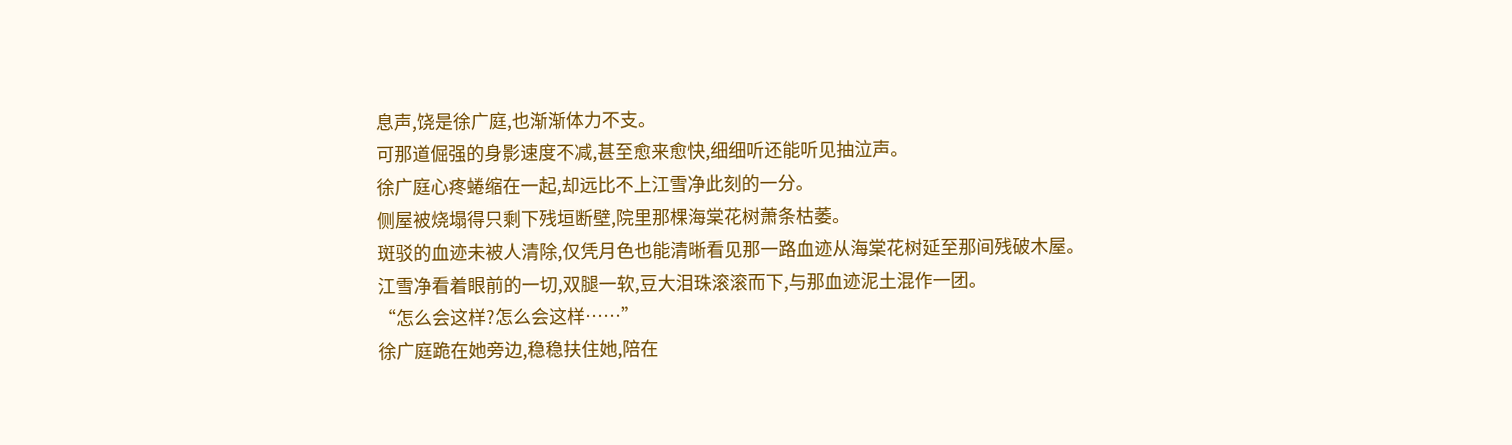息声,饶是徐广庭,也渐渐体力不支。
可那道倔强的身影速度不减,甚至愈来愈快,细细听还能听见抽泣声。
徐广庭心疼蜷缩在一起,却远比不上江雪净此刻的一分。
侧屋被烧塌得只剩下残垣断壁,院里那棵海棠花树萧条枯萎。
斑驳的血迹未被人清除,仅凭月色也能清晰看见那一路血迹从海棠花树延至那间残破木屋。
江雪净看着眼前的一切,双腿一软,豆大泪珠滚滚而下,与那血迹泥土混作一团。
“怎么会这样?怎么会这样……”
徐广庭跪在她旁边,稳稳扶住她,陪在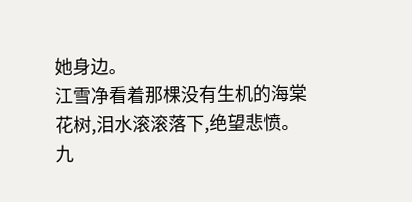她身边。
江雪净看着那棵没有生机的海棠花树,泪水滚滚落下,绝望悲愤。
九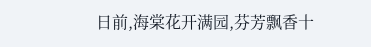日前,海棠花开满园,芬芳飘香十